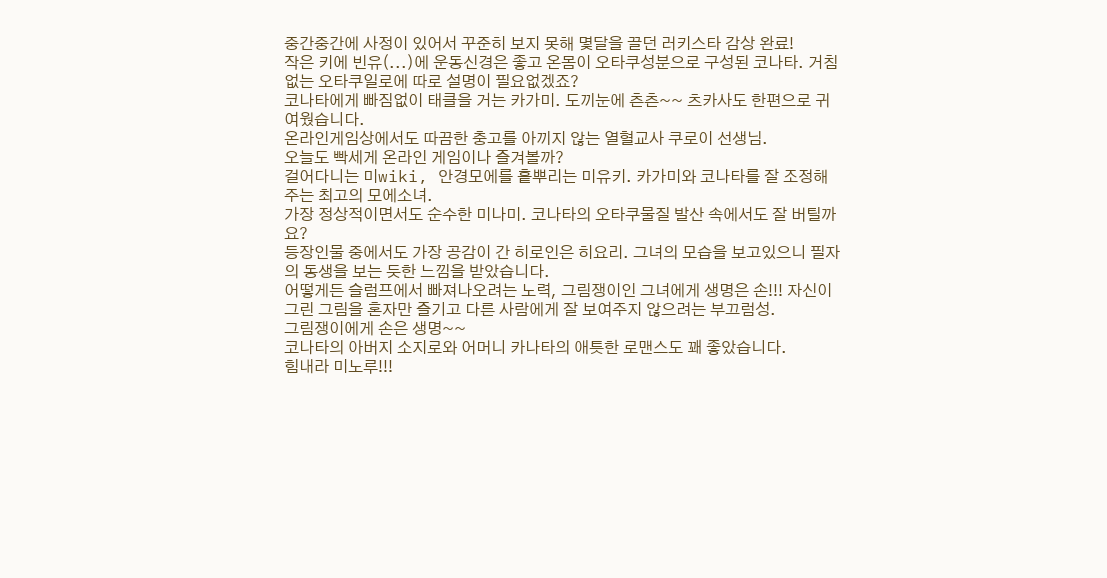중간중간에 사정이 있어서 꾸준히 보지 못해 몇달을 끌던 러키스타 감상 완료!
작은 키에 빈유(...)에 운동신경은 좋고 온몸이 오타쿠성분으로 구성된 코나타. 거침없는 오타쿠일로에 따로 설명이 필요없겠죠?
코나타에게 빠짐없이 태클을 거는 카가미. 도끼눈에 츤츤~~ 츠카사도 한편으로 귀여웠습니다.
온라인게임상에서도 따끔한 충고를 아끼지 않는 열혈교사 쿠로이 선생님.
오늘도 빡세게 온라인 게임이나 즐겨볼까?
걸어다니는 미wiki, 안경모에를 흩뿌리는 미유키. 카가미와 코나타를 잘 조정해주는 최고의 모에소녀.
가장 정상적이면서도 순수한 미나미. 코나타의 오타쿠물질 발산 속에서도 잘 버틸까요?
등장인물 중에서도 가장 공감이 간 히로인은 히요리. 그녀의 모습을 보고있으니 필자의 동생을 보는 듯한 느낌을 받았습니다.
어떻게든 슬럼프에서 빠져나오려는 노력, 그림쟁이인 그녀에게 생명은 손!!! 자신이 그린 그림을 혼자만 즐기고 다른 사람에게 잘 보여주지 않으려는 부끄럼성.
그림쟁이에게 손은 생명~~
코나타의 아버지 소지로와 어머니 카나타의 애틋한 로맨스도 꽤 좋았습니다.
힘내라 미노루!!!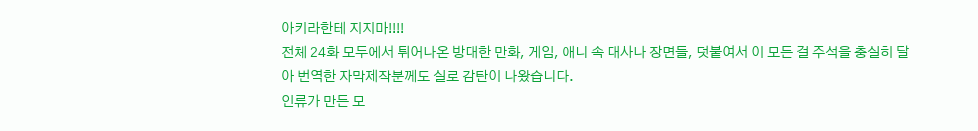아키라한테 지지마!!!!
전체 24화 모두에서 튀어나온 방대한 만화, 게임, 애니 속 대사나 장면들, 덧붙여서 이 모든 걸 주석을 충실히 달아 번역한 자막제작분께도 실로 감탄이 나왔습니다.
인류가 만든 모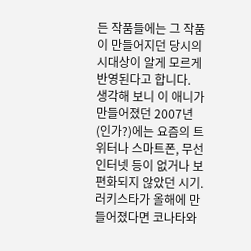든 작품들에는 그 작품이 만들어지던 당시의 시대상이 알게 모르게 반영된다고 합니다.
생각해 보니 이 애니가 만들어졌던 2007년(인가?)에는 요즘의 트위터나 스마트폰, 무선인터넷 등이 없거나 보편화되지 않았던 시기. 러키스타가 올해에 만들어졌다면 코나타와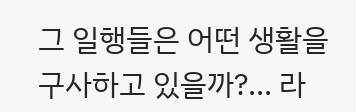그 일행들은 어떤 생활을 구사하고 있을까?... 라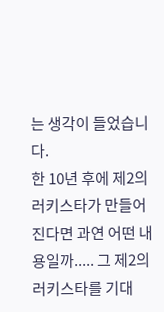는 생각이 들었습니다.
한 10년 후에 제2의 러키스타가 만들어진다면 과연 어떤 내용일까..... 그 제2의 러키스타를 기대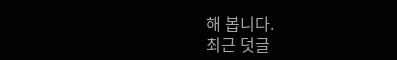해 봅니다.
최근 덧글